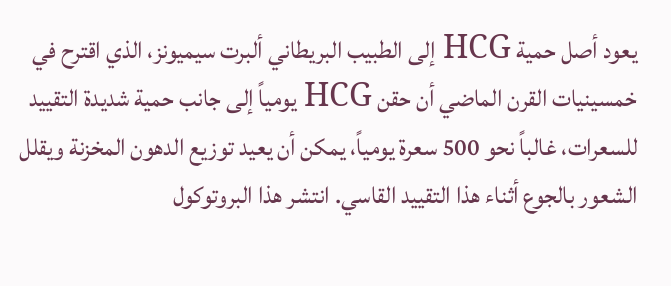يعود أصل حمية HCG إلى الطبيب البريطاني ألبرت سيميونز، الذي اقترح في خمسينيات القرن الماضي أن حقن HCG يومياً إلى جانب حمية شديدة التقييد للسعرات، غالباً نحو 500 سعرة يومياً، يمكن أن يعيد توزيع الدهون المخزنة ويقلل الشعور بالجوع أثناء هذا التقييد القاسي. انتشر هذا البروتوكول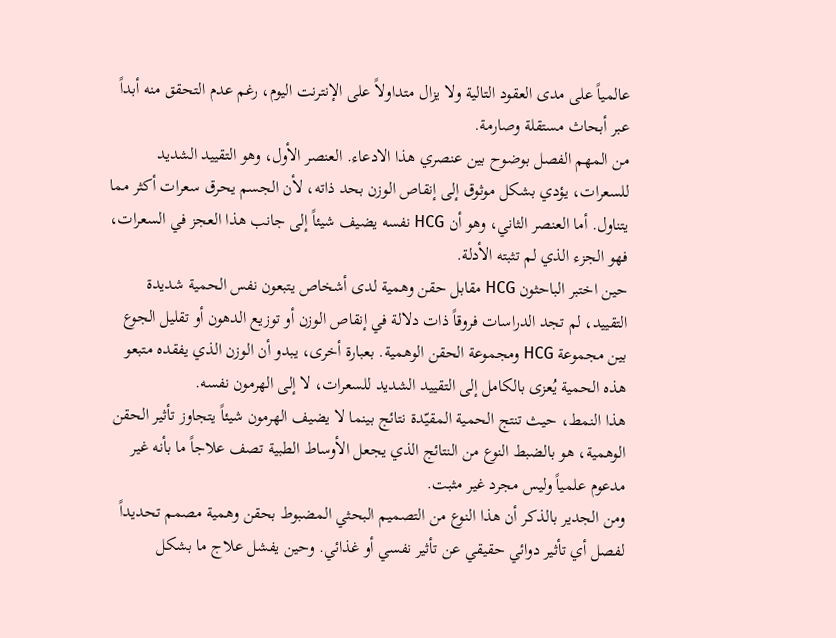عالمياً على مدى العقود التالية ولا يزال متداولاً على الإنترنت اليوم، رغم عدم التحقق منه أبداً عبر أبحاث مستقلة وصارمة.
من المهم الفصل بوضوح بين عنصري هذا الادعاء. العنصر الأول، وهو التقييد الشديد للسعرات، يؤدي بشكل موثوق إلى إنقاص الوزن بحد ذاته، لأن الجسم يحرق سعرات أكثر مما يتناول. أما العنصر الثاني، وهو أن HCG نفسه يضيف شيئاً إلى جانب هذا العجز في السعرات، فهو الجزء الذي لم تثبته الأدلة.
حين اختبر الباحثون HCG مقابل حقن وهمية لدى أشخاص يتبعون نفس الحمية شديدة التقييد، لم تجد الدراسات فروقاً ذات دلالة في إنقاص الوزن أو توزيع الدهون أو تقليل الجوع بين مجموعة HCG ومجموعة الحقن الوهمية. بعبارة أخرى، يبدو أن الوزن الذي يفقده متبعو هذه الحمية يُعزى بالكامل إلى التقييد الشديد للسعرات، لا إلى الهرمون نفسه.
هذا النمط، حيث تنتج الحمية المقيّدة نتائج بينما لا يضيف الهرمون شيئاً يتجاوز تأثير الحقن الوهمية، هو بالضبط النوع من النتائج الذي يجعل الأوساط الطبية تصف علاجاً ما بأنه غير مدعوم علمياً وليس مجرد غير مثبت.
ومن الجدير بالذكر أن هذا النوع من التصميم البحثي المضبوط بحقن وهمية مصمم تحديداً لفصل أي تأثير دوائي حقيقي عن تأثير نفسي أو غذائي. وحين يفشل علاج ما بشكل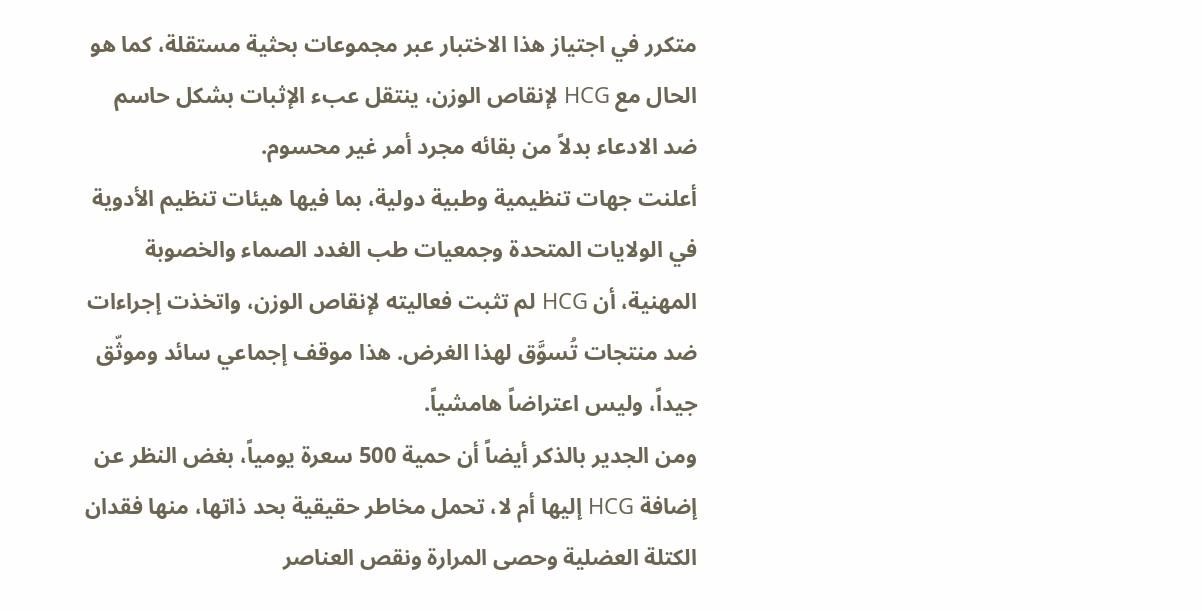متكرر في اجتياز هذا الاختبار عبر مجموعات بحثية مستقلة، كما هو الحال مع HCG لإنقاص الوزن، ينتقل عبء الإثبات بشكل حاسم ضد الادعاء بدلاً من بقائه مجرد أمر غير محسوم.
أعلنت جهات تنظيمية وطبية دولية، بما فيها هيئات تنظيم الأدوية في الولايات المتحدة وجمعيات طب الغدد الصماء والخصوبة المهنية، أن HCG لم تثبت فعاليته لإنقاص الوزن، واتخذت إجراءات ضد منتجات تُسوَّق لهذا الغرض. هذا موقف إجماعي سائد وموثّق جيداً، وليس اعتراضاً هامشياً.
ومن الجدير بالذكر أيضاً أن حمية 500 سعرة يومياً، بغض النظر عن إضافة HCG إليها أم لا، تحمل مخاطر حقيقية بحد ذاتها، منها فقدان الكتلة العضلية وحصى المرارة ونقص العناصر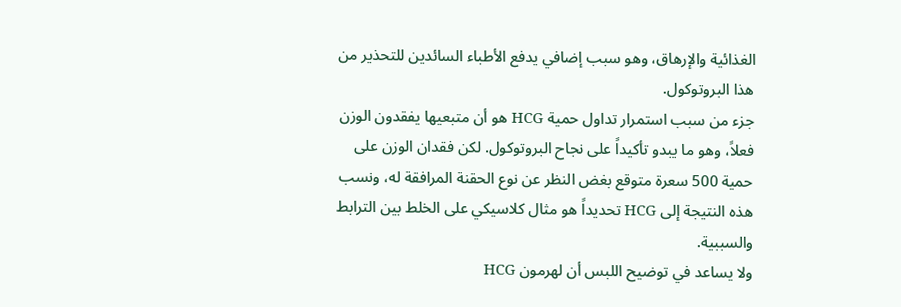الغذائية والإرهاق، وهو سبب إضافي يدفع الأطباء السائدين للتحذير من هذا البروتوكول.
جزء من سبب استمرار تداول حمية HCG هو أن متبعيها يفقدون الوزن فعلاً، وهو ما يبدو تأكيداً على نجاح البروتوكول. لكن فقدان الوزن على حمية 500 سعرة متوقع بغض النظر عن نوع الحقنة المرافقة له، ونسب هذه النتيجة إلى HCG تحديداً هو مثال كلاسيكي على الخلط بين الترابط والسببية.
ولا يساعد في توضيح اللبس أن لهرمون HCG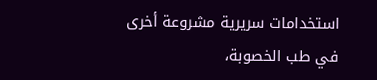استخدامات سريرية مشروعة أخرى في طب الخصوبة،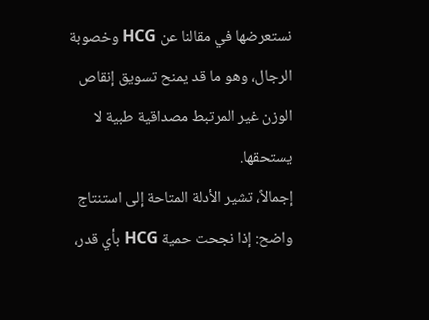نستعرضها في مقالنا عن HCG وخصوبة الرجال، وهو ما قد يمنح تسويق إنقاص الوزن غير المرتبط مصداقية طبية لا يستحقها.
إجمالاً، تشير الأدلة المتاحة إلى استنتاج واضح: إذا نجحت حمية HCG بأي قدر،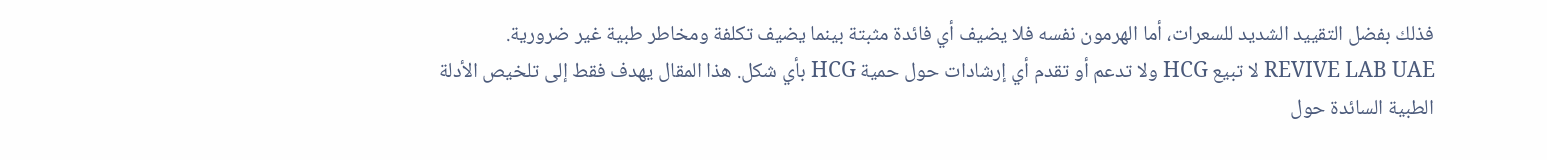فذلك بفضل التقييد الشديد للسعرات، أما الهرمون نفسه فلا يضيف أي فائدة مثبتة بينما يضيف تكلفة ومخاطر طبية غير ضرورية.
REVIVE LAB UAE لا تبيع HCG ولا تدعم أو تقدم أي إرشادات حول حمية HCG بأي شكل. هذا المقال يهدف فقط إلى تلخيص الأدلة الطبية السائدة حول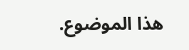هذا الموضوع.